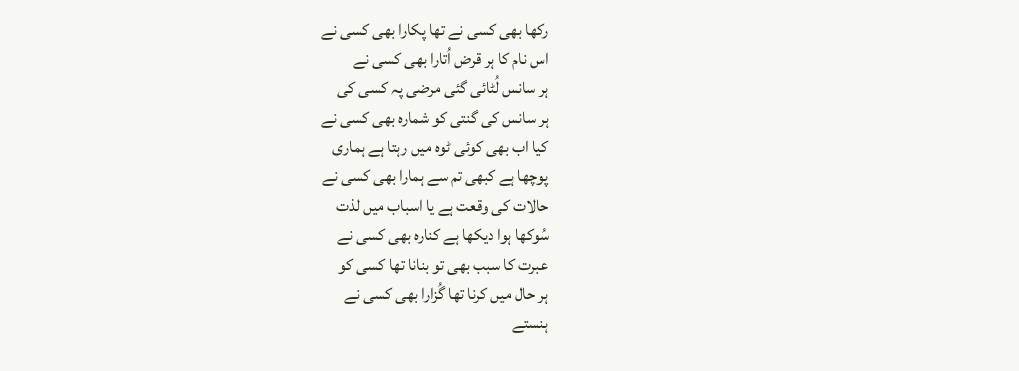رکھا بھی کسی نے تھا پکارا بھی کسی نے
اس نام کا ہر قرض اُتارا بھی کسی نے
ہر سانس لُٹائی گئی مرضی پہ کسی کی
ہر سانس کی گنتی کو شمارہ بھی کسی نے
کیا اب بھی کوئی ٹوہ میں رہتا ہے ہماری
پوچھا ہے کبھی تم سے ہمارا بھی کسی نے
حالات کی وقعت ہے یا اسباب میں لذت
سُوکھا ہوا دیکھا ہے کنارہ بھی کسی نے
عبرت کا سبب بھی تو بنانا تھا کسی کو
ہر حال میں کرنا تھا گُزارا بھی کسی نے
ہنستے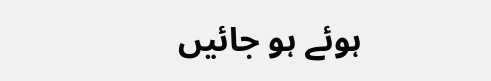ہوئے ہو جائیں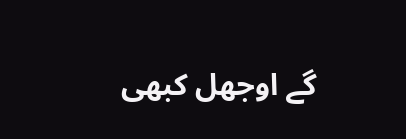گے اوجھل کبھی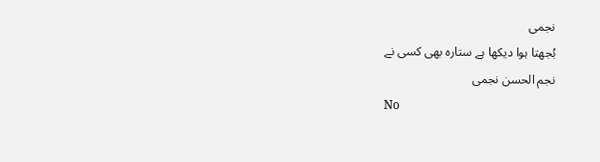نجمی
بُجھتا ہوا دیکھا ہے ستارہ بھی کسی نے
نجم الحسن نجمی
No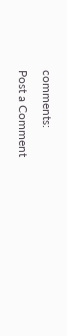comments:
Post a Comment